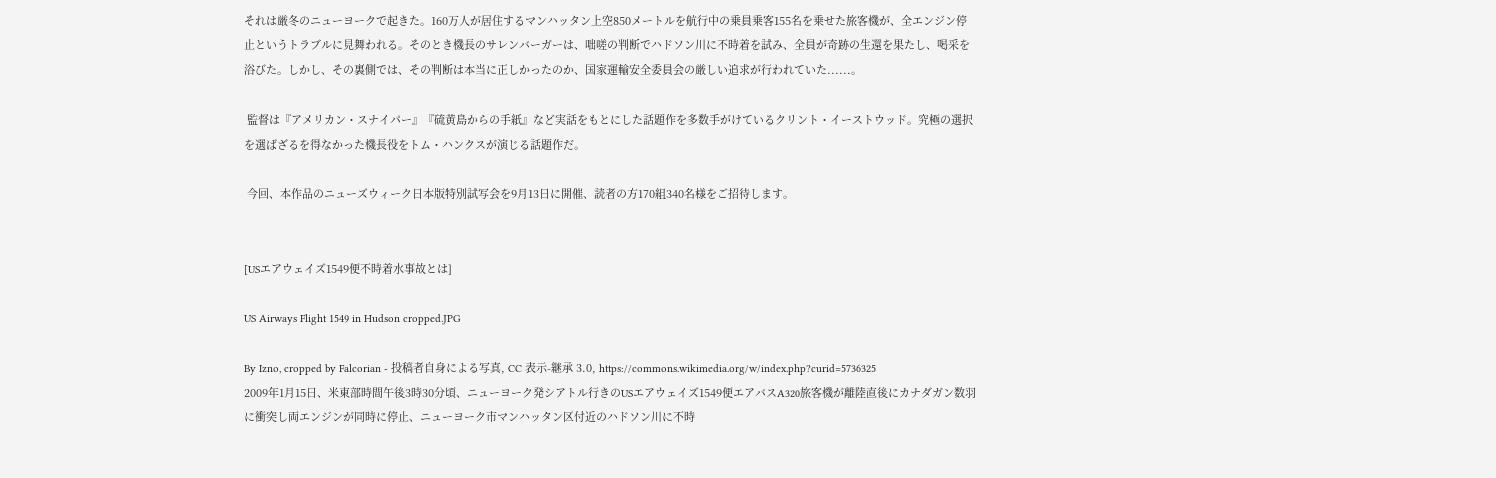それは厳冬のニューヨークで起きた。160万人が居住するマンハッタン上空850メートルを航行中の乗員乗客155名を乗せた旅客機が、全エンジン停止というトラブルに見舞われる。そのとき機長のサレンバーガーは、咄嗟の判断でハドソン川に不時着を試み、全員が奇跡の生還を果たし、喝采を浴びた。しかし、その裏側では、その判断は本当に正しかったのか、国家運輸安全委員会の厳しい追求が行われていた......。

 監督は『アメリカン・スナイパー』『硫黄島からの手紙』など実話をもとにした話題作を多数手がけているクリント・イーストウッド。究極の選択を選ばざるを得なかった機長役をトム・ハンクスが演じる話題作だ。

 今回、本作品のニューズウィーク日本版特別試写会を9月13日に開催、読者の方170組340名様をご招待します。


[USエアウェイズ1549便不時着水事故とは]

US Airways Flight 1549 in Hudson cropped.JPG

By Izno, cropped by Falcorian - 投稿者自身による写真, CC 表示-継承 3.0, https://commons.wikimedia.org/w/index.php?curid=5736325
2009年1月15日、米東部時間午後3時30分頃、ニューヨーク発シアトル行きのUSエアウェイズ1549便エアバスA320旅客機が離陸直後にカナダガン数羽に衝突し両エンジンが同時に停止、ニューヨーク市マンハッタン区付近のハドソン川に不時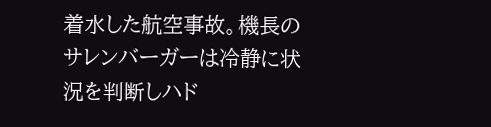着水した航空事故。機長のサレンバーガーは冷静に状況を判断しハド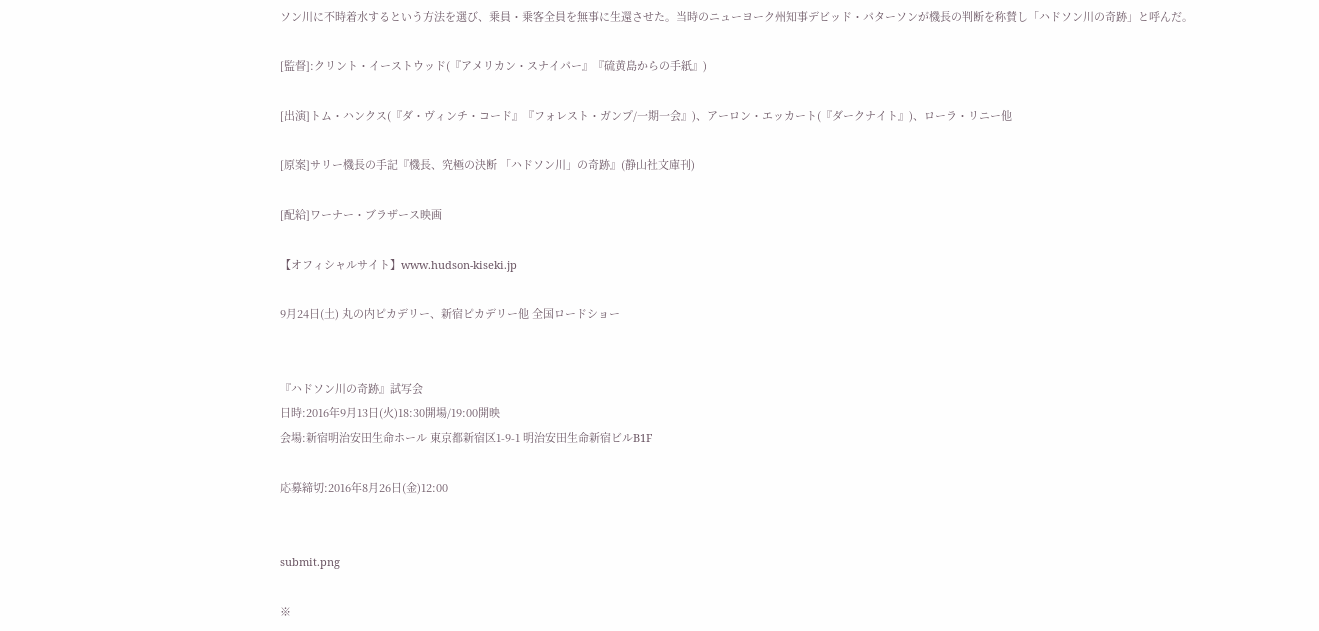ソン川に不時着水するという方法を選び、乗員・乗客全員を無事に生還させた。当時のニューヨーク州知事デビッド・パターソンが機長の判断を称賛し「ハドソン川の奇跡」と呼んだ。

[監督]:クリント・イーストウッド(『アメリカン・スナイパー』『硫黄島からの手紙』)

[出演]トム・ハンクス(『ダ・ヴィンチ・コード』『フォレスト・ガンプ/一期一会』)、アーロン・エッカート(『ダークナイト』)、ローラ・リニー他

[原案]サリー機長の手記『機長、究極の決断 「ハドソン川」の奇跡』(静山社文庫刊)

[配給]ワーナー・ブラザース映画

【オフィシャルサイト】www.hudson-kiseki.jp

9月24日(土) 丸の内ピカデリー、新宿ピカデリー他 全国ロードショー


『ハドソン川の奇跡』試写会
日時:2016年9月13日(火)18:30開場/19:00開映
会場:新宿明治安田生命ホール 東京都新宿区1-9-1 明治安田生命新宿ビルB1F

応募締切:2016年8月26日(金)12:00


submit.png

※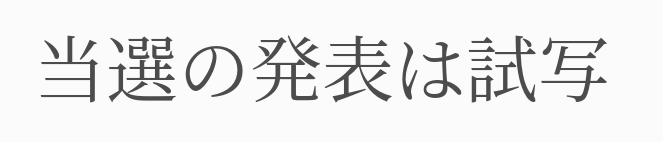当選の発表は試写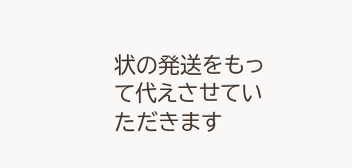状の発送をもって代えさせていただきます